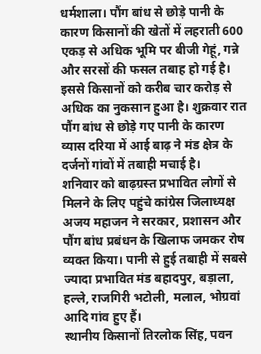धर्मशाला। पौंग बांध से छोड़े पानी के कारण किसानों की खेतों में लहराती 600 एकड़ से अधिक भूमि पर बीजी गेहूं, गन्ने और सरसों की फसल तबाह हो गई है। इससे किसानों को करीब चार करोड़ से अधिक का नुकसान हुआ है। शुक्रवार रात पौंग बांध से छोड़े गए पानी के कारण व्यास दरिया में आई बाढ़ ने मंड क्षेत्र के दर्जनों गांवों में तबाही मचाई है।
शनिवार को बाढ़ग्रस्त प्रभावित लोगों से मिलने के लिए पहुंचे कांग्रेस जिलाध्यक्ष अजय महाजन ने सरकार, प्रशासन और पौंग बांध प्रबंधन के खिलाफ जमकर रोष व्यक्त किया। पानी से हुई तबाही में सबसे ज्यादा प्रभावित मंड बहादपुर, बड़ाला, हल्ले, राजगिरी भटोली, मलाल, भोग्रवां आदि गांव हुए हैं।
स्थानीय किसानों तिरलोक सिंह, पवन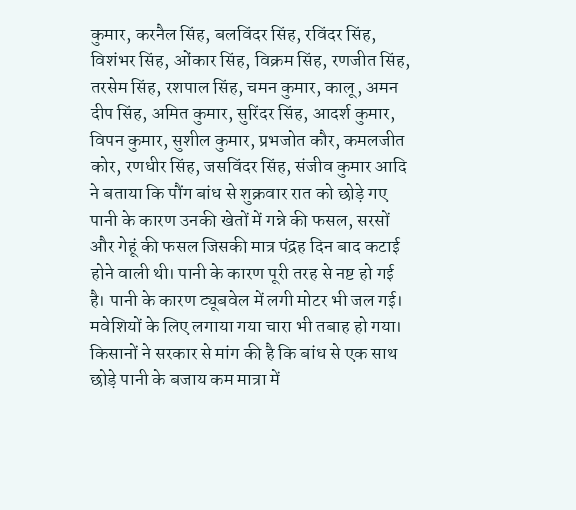कुमार, करनैल सिंह, बलविंदर सिंह, रविंदर सिंह, विशंभर सिंह, ओंकार सिंह, विक्रम सिंह, रणजीत सिंह, तरसेम सिंह, रशपाल सिंह, चमन कुमार, कालू, अमन दीप सिंह, अमित कुमार, सुरिंदर सिंह, आदर्श कुमार, विपन कुमार, सुशील कुमार, प्रभजोत कौर, कमलजीत कोर, रणधीर सिंह, जसविंदर सिंह, संजीव कुमार आदि ने बताया कि पौंग बांध से शुक्रवार रात को छोड़े गए पानी के कारण उनकी खेतों में गन्ने की फसल, सरसों और गेहूं की फसल जिसकी मात्र पंद्रह दिन बाद कटाई होने वाली थी। पानी के कारण पूरी तरह से नष्ट हो गई है। पानी के कारण ट्यूबवेल में लगी मोटर भी जल गई। मवेशियों के लिए लगाया गया चारा भी तबाह हो गया। किसानों ने सरकार से मांग की है कि बांध से एक साथ छोड़े पानी के बजाय कम मात्रा में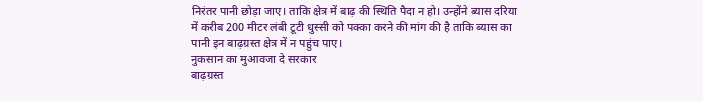निरंतर पानी छोड़ा जाए। ताकि क्षेत्र में बाढ़ की स्थिति पैदा न हो। उन्होंने ब्यास दरिया में करीब 200 मीटर लंबी टूटी धुस्सी को पक्का करने की मांग की है ताकि ब्यास का पानी इन बाढ़ग्रस्त क्षेत्र में न पहुंच पाए।
नुकसान का मुआवजा दे सरकार
बाढ़ग्रस्त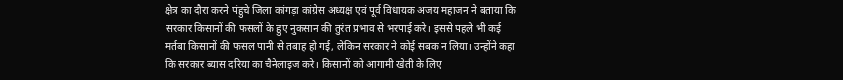क्षेत्र का दौरा करने पंहुचे जिला कांगड़ा कांग्रेस अध्यक्ष एवं पूर्व विधायक अजय महाजन ने बताया कि सरकार किसानों की फसलों के हुए नुकसान की तुरंत प्रभाव से भरपाई करे। इससे पहले भी कई मर्तबा किसानों की फसल पानी से तबाह हो गई, लेकिन सरकार ने कोई सबक न लिया। उन्होंने कहा कि सरकार ब्यास दरिया का चैनेलाइज करे। किसानों को आगामी खेती के लिए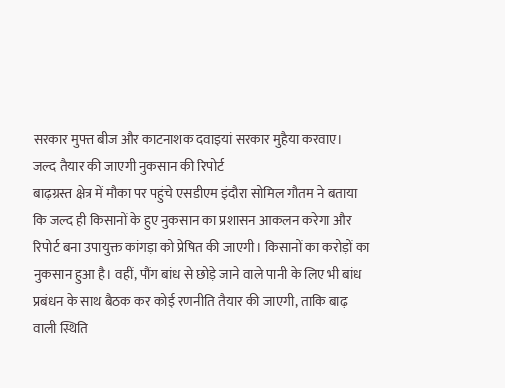सरकार मुफ्त बीज और काटनाशक दवाइयां सरकार मुहैया करवाए।
जल्द तैयार की जाएगी नुकसान की रिपोर्ट
बाढ़ग्रस्त क्षेत्र में मौका पर पहुंचे एसडीएम इंदौरा सोमिल गौतम ने बताया कि जल्द ही किसानों के हुए नुकसान का प्रशासन आकलन करेगा और रिपोर्ट बना उपायुक्त कांगड़ा को प्रेषित की जाएगी। किसानों का करोड़ों का नुकसान हुआ है। वहीं, पौंग बांध से छोड़े जाने वाले पानी के लिए भी बांध प्रबंधन के साथ बैठक कर कोई रणनीति तैयार की जाएगी, ताकि बाढ़ वाली स्थिति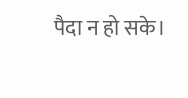पैदा न हो सके।